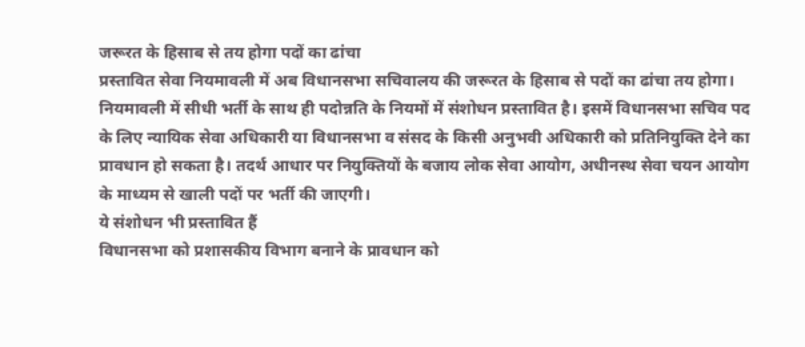जरूरत के हिसाब से तय होगा पदों का ढांचा
प्रस्तावित सेवा नियमावली में अब विधानसभा सचिवालय की जरूरत के हिसाब से पदों का ढांचा तय होगा। नियमावली में सीधी भर्ती के साथ ही पदोन्नति के नियमों में संशोधन प्रस्तावित है। इसमें विधानसभा सचिव पद के लिए न्यायिक सेवा अधिकारी या विधानसभा व संसद के किसी अनुभवी अधिकारी को प्रतिनियुक्ति देने का प्रावधान हो सकता है। तदर्थ आधार पर नियुक्तियों के बजाय लोक सेवा आयोग, अधीनस्थ सेवा चयन आयोग के माध्यम से खाली पदों पर भर्ती की जाएगी।
ये संशोधन भी प्रस्तावित हैं
विधानसभा को प्रशासकीय विभाग बनाने के प्रावधान को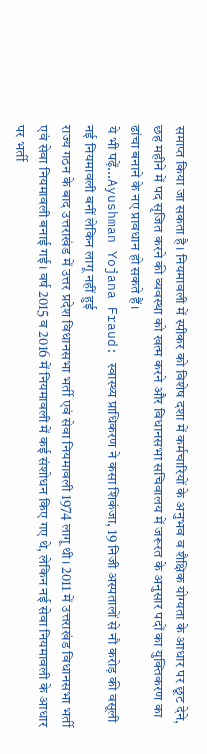समाप्त किया जा सकता है। नियमावली में स्पीकर को विशेष दशा में कर्मचारियों के अनुभव व शैक्षिक योग्यता के आधार पर छूट देने, छह महीने में पद सृजित करने की व्यवस्था को खत्म करने और विधानसभा सचिवालय में जरूरत के अनुसार पदों का युक्तिकरण का ढांचा बनाने के नए प्रावधान हो सकते हैं।
ये भी पढ़ें...Ayushman Yojana Fraud: स्वास्थ्य प्राधिकरण ने कसा शिकंजा, 19 निजी अस्पतालों से नौ करोड़ की वसूली
नई नियमावली बनीं लेकिन लागू नहीं हुई
राज्य गठन के बाद उत्तराखंड में उत्तर प्रदेश विधानसभा भर्ती एवं सेवा नियमावली 1974 लागू थी। 2011 में उत्तराखंड विधानसभा भर्ती एवं सेवा नियमावली बनाई गई। वर्ष 2015 व 2016 में नियमावली में कई संशोधन किए गए थे, लेकिन नई सेवा नियमावली के आधार पर भर्ती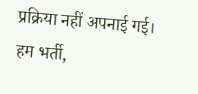प्रक्रिया नहीं अपनाई गई।
हम भर्ती,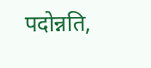पदोन्नति,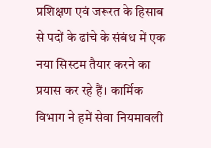प्रशिक्षण एवं जरूरत के हिसाब से पदों के ढांचे के संबंध में एक नया सिस्टम तैयार करने का प्रयास कर रहे हैं। कार्मिक विभाग ने हमें सेवा नियमावली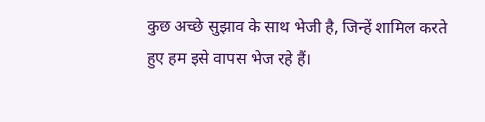कुछ अच्छे सुझाव के साथ भेजी है, जिन्हें शामिल करते हुए हम इसे वापस भेज रहे हैं।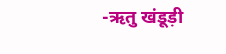-ऋतु खंडूड़ी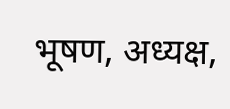भूषण, अध्यक्ष,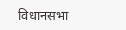विधानसभा